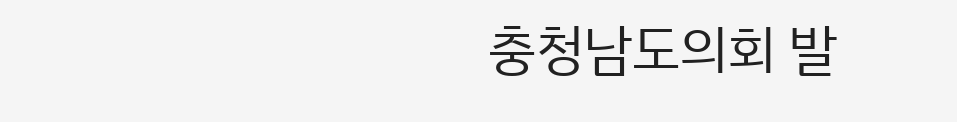충청남도의회 발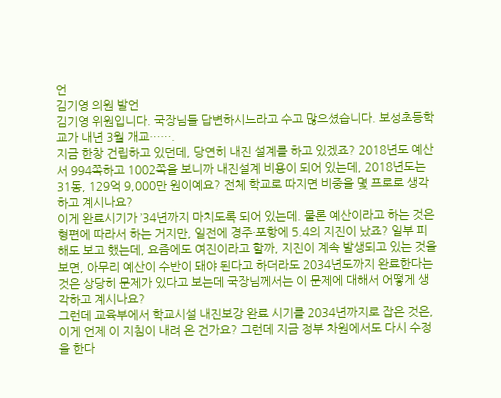언
김기영 의원 발언
김기영 위원입니다. 국장님들 답변하시느라고 수고 많으셨습니다. 보성초등학교가 내년 3월 개교…….
지금 한창 건립하고 있던데, 당연히 내진 설계를 하고 있겠죠? 2018년도 예산서 994쪽하고 1002쪽을 보니까 내진설계 비용이 되어 있는데, 2018년도는 31동, 129억 9,000만 원이예요? 전체 학교로 따지면 비중을 몇 프로로 생각하고 계시나요?
이게 완료시기가 ’34년까지 마치도록 되어 있는데. 물론 예산이라고 하는 것은 형편에 따라서 하는 거지만, 일전에 경주·포항에 5.4의 지진이 났죠? 일부 피해도 보고 했는데, 요즘에도 여진이라고 할까, 지진이 계속 발생되고 있는 것을 보면, 아무리 예산이 수반이 돼야 된다고 하더라도 2034년도까지 완료한다는 것은 상당히 문제가 있다고 보는데 국장님께서는 이 문제에 대해서 어떻게 생각하고 계시나요?
그런데 교육부에서 학교시설 내진보강 완료 시기를 2034년까지로 잡은 것은, 이게 언제 이 지침이 내려 온 건가요? 그런데 지금 정부 차원에서도 다시 수정을 한다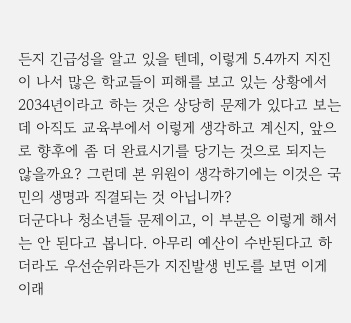든지 긴급성을 알고 있을 텐데, 이렇게 5.4까지 지진이 나서 많은 학교들이 피해를 보고 있는 상황에서 2034년이라고 하는 것은 상당히 문제가 있다고 보는데 아직도 교육부에서 이렇게 생각하고 계신지, 앞으로 향후에 좀 더 완료시기를 당기는 것으로 되지는 않을까요? 그런데 본 위원이 생각하기에는 이것은 국민의 생명과 직결되는 것 아닙니까?
더군다나 청소년들 문제이고, 이 부분은 이렇게 해서는 안 된다고 봅니다. 아무리 예산이 수반된다고 하더라도 우선순위라든가 지진발생 빈도를 보면 이게 이래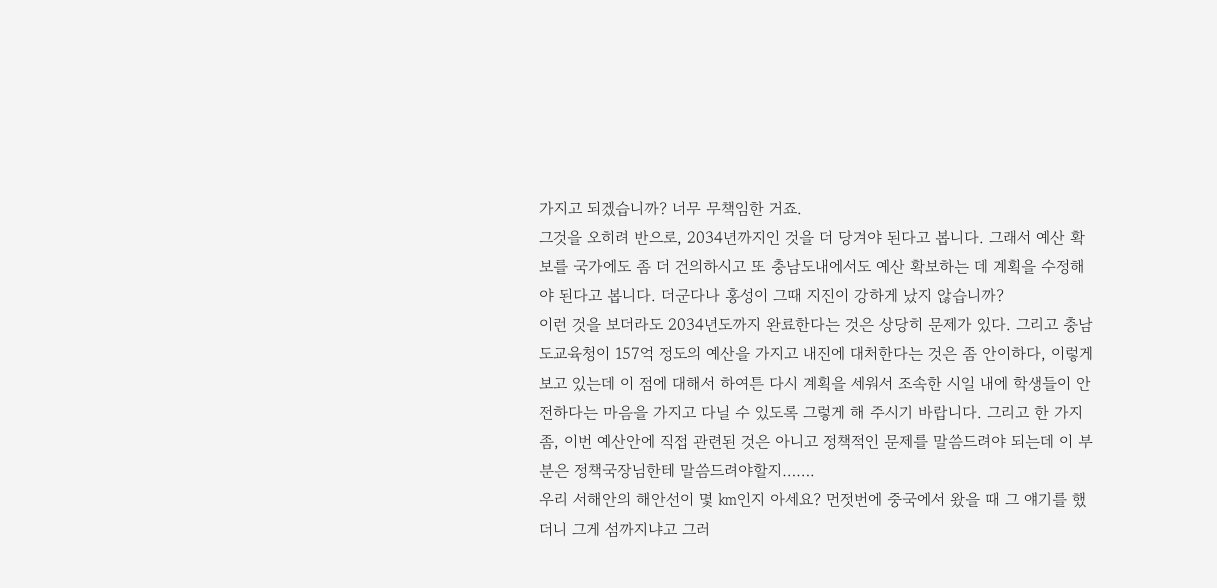가지고 되겠습니까? 너무 무책임한 거죠.
그것을 오히려 반으로, 2034년까지인 것을 더 당겨야 된다고 봅니다. 그래서 예산 확보를 국가에도 좀 더 건의하시고 또 충남도내에서도 예산 확보하는 데 계획을 수정해야 된다고 봅니다. 더군다나 홍성이 그때 지진이 강하게 났지 않습니까?
이런 것을 보더라도 2034년도까지 완료한다는 것은 상당히 문제가 있다. 그리고 충남도교육청이 157억 정도의 예산을 가지고 내진에 대처한다는 것은 좀 안이하다, 이렇게 보고 있는데 이 점에 대해서 하여튼 다시 계획을 세워서 조속한 시일 내에 학생들이 안전하다는 마음을 가지고 다닐 수 있도록 그렇게 해 주시기 바랍니다. 그리고 한 가지 좀, 이번 예산안에 직접 관련된 것은 아니고 정책적인 문제를 말씀드려야 되는데 이 부분은 정책국장님한테 말씀드려야할지…….
우리 서해안의 해안선이 몇 ㎞인지 아세요? 먼젓번에 중국에서 왔을 때 그 얘기를 했더니 그게 섬까지냐고 그러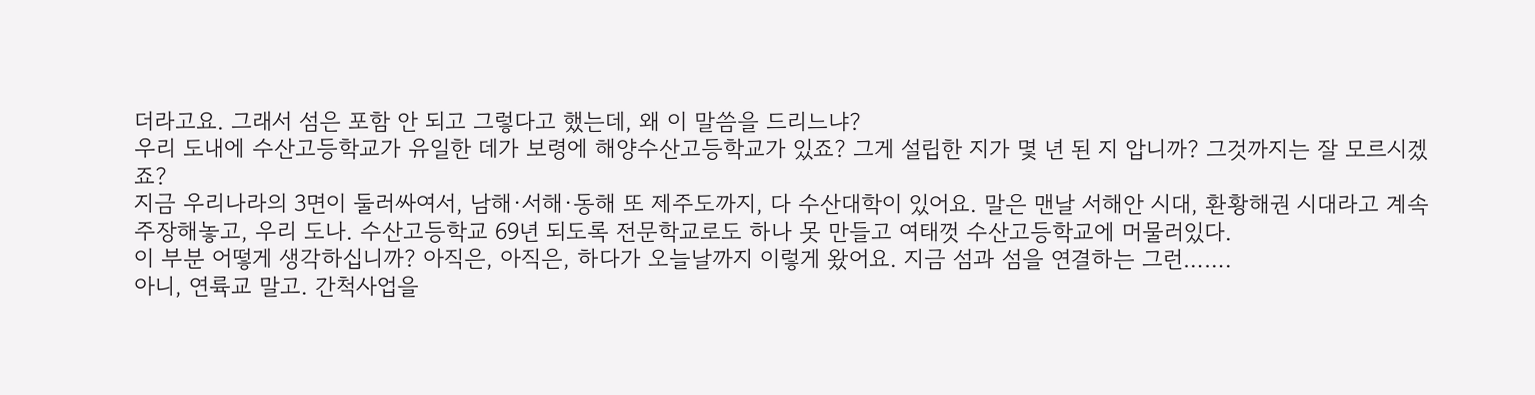더라고요. 그래서 섬은 포함 안 되고 그렇다고 했는데, 왜 이 말씀을 드리느냐?
우리 도내에 수산고등학교가 유일한 데가 보령에 해양수산고등학교가 있죠? 그게 설립한 지가 몇 년 된 지 압니까? 그것까지는 잘 모르시겠죠?
지금 우리나라의 3면이 둘러싸여서, 남해·서해·동해 또 제주도까지, 다 수산대학이 있어요. 말은 맨날 서해안 시대, 환황해권 시대라고 계속 주장해놓고, 우리 도나. 수산고등학교 69년 되도록 전문학교로도 하나 못 만들고 여태껏 수산고등학교에 머물러있다.
이 부분 어떻게 생각하십니까? 아직은, 아직은, 하다가 오늘날까지 이렇게 왔어요. 지금 섬과 섬을 연결하는 그런…….
아니, 연륙교 말고. 간척사업을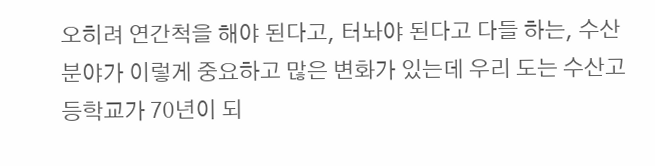오히려 연간척을 해야 된다고, 터놔야 된다고 다들 하는, 수산분야가 이렇게 중요하고 많은 변화가 있는데 우리 도는 수산고등학교가 70년이 되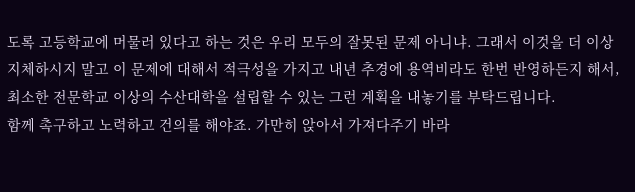도록 고등학교에 머물러 있다고 하는 것은 우리 모두의 잘못된 문제 아니냐. 그래서 이것을 더 이상 지체하시지 말고 이 문제에 대해서 적극성을 가지고 내년 추경에 용역비라도 한번 반영하든지 해서, 최소한 전문학교 이상의 수산대학을 설립할 수 있는 그런 계획을 내놓기를 부탁드립니다.
함께 촉구하고 노력하고 건의를 해야죠. 가만히 앉아서 가져다주기 바라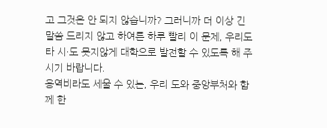고 그것은 안 되지 않습니까? 그러니까 더 이상 긴 말씀 드리지 않고 하여튼 하루 빨리 이 문제, 우리도 타 시·도 못지않게 대학으로 발전할 수 있도록 해 주시기 바랍니다.
용역비라도 세울 수 있는, 우리 도와 중앙부처와 함께 한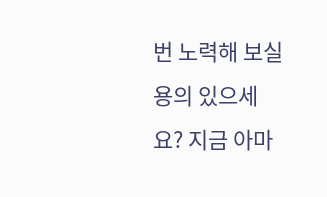번 노력해 보실 용의 있으세요? 지금 아마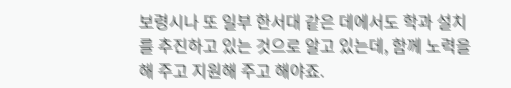보령시나 또 일부 한서대 같은 데에서도 학과 설치를 추진하고 있는 것으로 알고 있는데, 함께 노력을 해 주고 지원해 주고 해야죠.